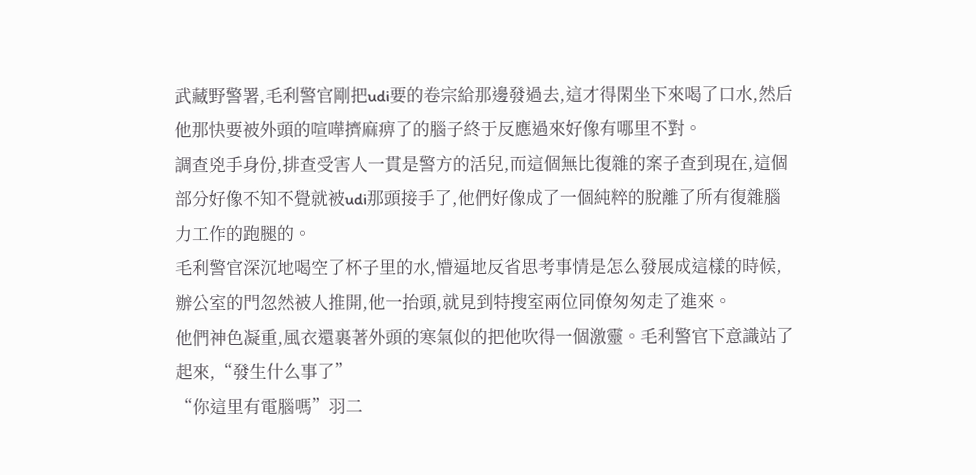武藏野警署,毛利警官剛把udi要的卷宗給那邊發過去,這才得閑坐下來喝了口水,然后他那快要被外頭的喧嘩擠麻痹了的腦子終于反應過來好像有哪里不對。
調查兇手身份,排查受害人一貫是警方的活兒,而這個無比復雜的案子查到現在,這個部分好像不知不覺就被udi那頭接手了,他們好像成了一個純粹的脫離了所有復雜腦力工作的跑腿的。
毛利警官深沉地喝空了杯子里的水,懵逼地反省思考事情是怎么發展成這樣的時候,辦公室的門忽然被人推開,他一抬頭,就見到特搜室兩位同僚匆匆走了進來。
他們神色凝重,風衣還裹著外頭的寒氣似的把他吹得一個激靈。毛利警官下意識站了起來,“發生什么事了”
“你這里有電腦嗎”羽二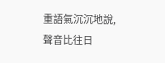重語氣沉沉地說,聲音比往日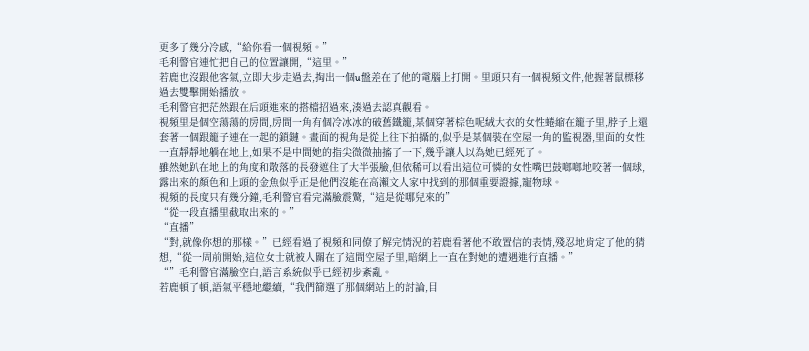更多了幾分冷感,“給你看一個視頻。”
毛利警官連忙把自己的位置讓開,“這里。”
若鹿也沒跟他客氣,立即大步走過去,掏出一個u盤差在了他的電腦上打開。里頭只有一個視頻文件,他握著鼠標移過去雙擊開始播放。
毛利警官把茫然跟在后頭進來的搭檔招過來,湊過去認真觀看。
視頻里是個空蕩蕩的房間,房間一角有個冷冰冰的破舊鐵籠,某個穿著棕色呢絨大衣的女性蜷縮在籠子里,脖子上還套著一個跟籠子連在一起的鎖鏈。畫面的視角是從上往下拍攝的,似乎是某個裝在空屋一角的監視器,里面的女性一直靜靜地躺在地上,如果不是中間她的指尖微微抽搐了一下,幾乎讓人以為她已經死了。
雖然她趴在地上的角度和散落的長發遮住了大半張臉,但依稀可以看出這位可憐的女性嘴巴鼓啷啷地咬著一個球,露出來的顏色和上頭的金魚似乎正是他們沒能在高瀨文人家中找到的那個重要證據,寵物球。
視頻的長度只有幾分鐘,毛利警官看完滿臉震驚,“這是從哪兒來的”
“從一段直播里截取出來的。”
“直播”
“對,就像你想的那樣。”已經看過了視頻和同僚了解完情況的若鹿看著他不敢置信的表情,殘忍地肯定了他的猜想,“從一周前開始,這位女士就被人關在了這間空屋子里,暗網上一直在對她的遭遇進行直播。”
“”毛利警官滿臉空白,語言系統似乎已經初步紊亂。
若鹿頓了頓,語氣平穩地繼續,“我們篩選了那個網站上的討論,目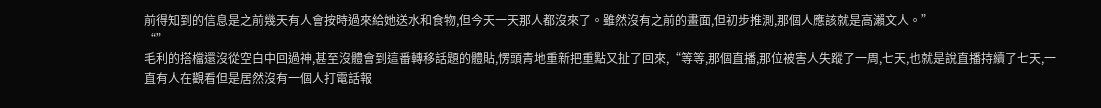前得知到的信息是之前幾天有人會按時過來給她送水和食物,但今天一天那人都沒來了。雖然沒有之前的畫面,但初步推測,那個人應該就是高瀨文人。”
“”
毛利的搭檔還沒從空白中回過神,甚至沒體會到這番轉移話題的體貼,愣頭青地重新把重點又扯了回來,“等等,那個直播,那位被害人失蹤了一周,七天,也就是說直播持續了七天,一直有人在觀看但是居然沒有一個人打電話報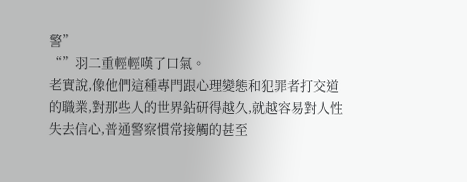警”
“”羽二重輕輕嘆了口氣。
老實說,像他們這種專門跟心理變態和犯罪者打交道的職業,對那些人的世界鉆研得越久,就越容易對人性失去信心,普通警察慣常接觸的甚至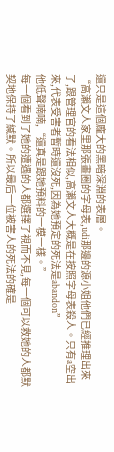還只是這個龐大的黑暗深淵的表層。
“高瀨文人家里那張畫圈的字母表,udi那邊的源小姐他們已經推理出來了,跟管理官的看法相似,高瀨文人大概是在按照字母表殺人。只有a空出來,代表受害者暫時還沒死,因為她預定的死法是abandon”
他低聲喃喃,“還真是跟她預料的一模一樣。”
每一個看到了她的遭遇的人都選擇了視而不見,每一個可以救她的人都默契地保持了緘默。所以最后一位被害人的死法的確是